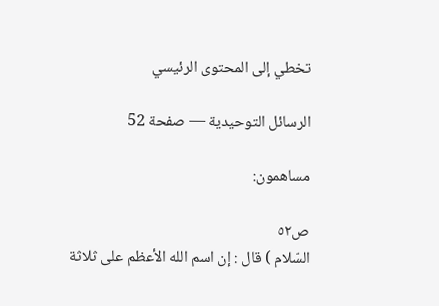تخطي إلى المحتوى الرئيسي

الرسائل التوحيدية — صفحة 52

مساهمون:

ص٥٢
السّلام ) قال : إن اسم الله الأعظم على ثلاثة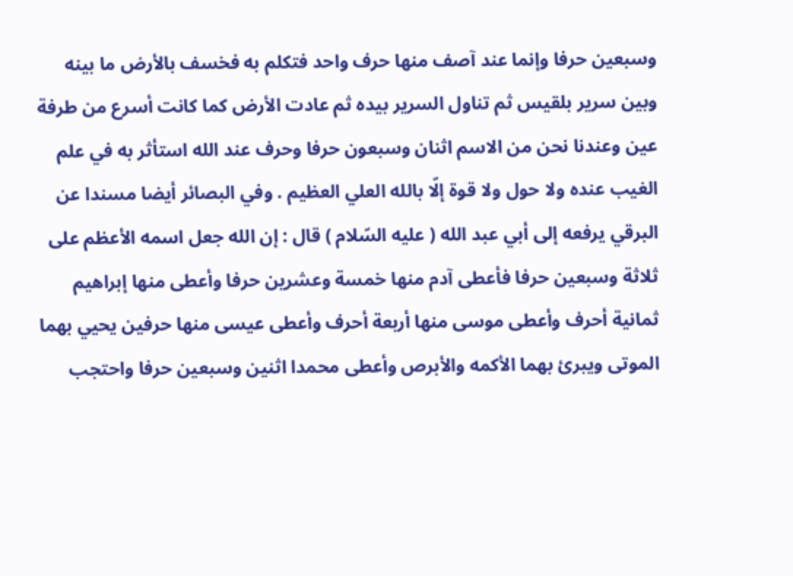وسبعين حرفا وإنما عند آصف منها حرف واحد فتكلم به فخسف بالأرض ما بينه وبين سرير بلقيس ثم تناول السرير بيده ثم عادت الأرض كما كانت أسرع من طرفة عين وعندنا نحن من الاسم اثنان وسبعون حرفا وحرف عند الله استأثر به في علم الغيب عنده ولا حول ولا قوة إلّا بالله العلي العظيم . وفي البصائر أيضا مسندا عن البرقي يرفعه إلى أبي عبد الله ( عليه السّلام ) قال : إن الله جعل اسمه الأعظم على ثلاثة وسبعين حرفا فأعطى آدم منها خمسة وعشرين حرفا وأعطى منها إبراهيم ثمانية أحرف وأعطى موسى منها أربعة أحرف وأعطى عيسى منها حرفين يحيي بهما الموتى ويبرئ بهما الأكمه والأبرص وأعطى محمدا اثنين وسبعين حرفا واحتجب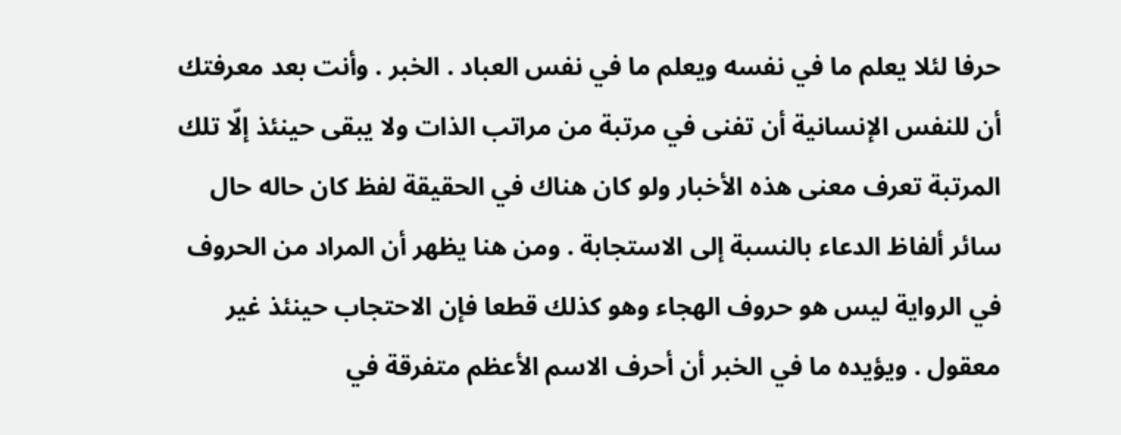حرفا لئلا يعلم ما في نفسه ويعلم ما في نفس العباد . الخبر . وأنت بعد معرفتك أن للنفس الإنسانية أن تفنى في مرتبة من مراتب الذات ولا يبقى حينئذ إلّا تلك المرتبة تعرف معنى هذه الأخبار ولو كان هناك في الحقيقة لفظ كان حاله حال سائر ألفاظ الدعاء بالنسبة إلى الاستجابة . ومن هنا يظهر أن المراد من الحروف في الرواية ليس هو حروف الهجاء وهو كذلك قطعا فإن الاحتجاب حينئذ غير معقول . ويؤيده ما في الخبر أن أحرف الاسم الأعظم متفرقة في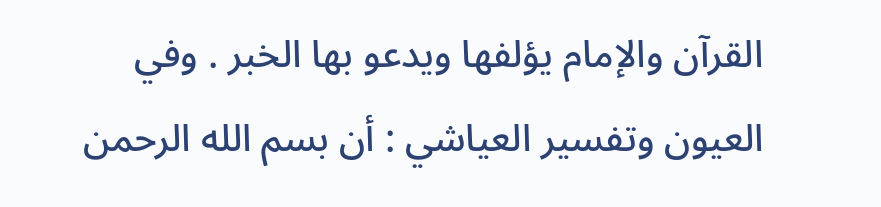القرآن والإمام يؤلفها ويدعو بها الخبر . وفي العيون وتفسير العياشي : أن بسم الله الرحمن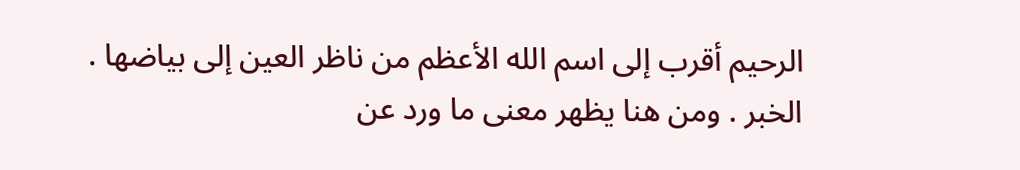الرحيم أقرب إلى اسم الله الأعظم من ناظر العين إلى بياضها . الخبر . ومن هنا يظهر معنى ما ورد عن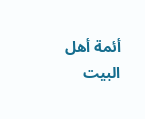أئمة أهل البيت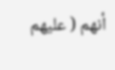أنهم ( عليهم